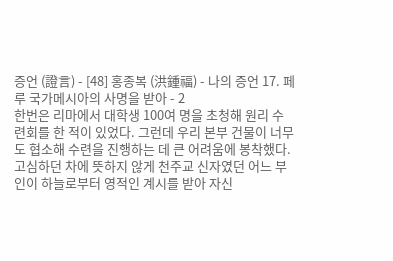증언 (證言) - [48] 홍종복 (洪鍾福) - 나의 증언 17. 페루 국가메시아의 사명을 받아 - 2
한번은 리마에서 대학생 100여 명을 초청해 원리 수련회를 한 적이 있었다. 그런데 우리 본부 건물이 너무도 협소해 수련을 진행하는 데 큰 어려움에 봉착했다. 고심하던 차에 뜻하지 않게 천주교 신자였던 어느 부인이 하늘로부터 영적인 계시를 받아 자신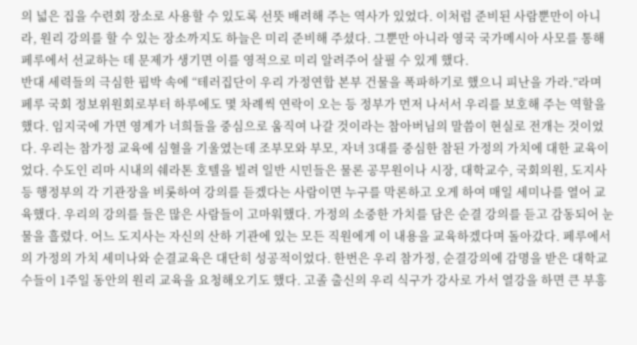의 넓은 집을 수련회 장소로 사용할 수 있도록 선뜻 배려해 주는 역사가 있었다. 이처럼 준비된 사람뿐만이 아니라, 원리 강의를 할 수 있는 장소까지도 하늘은 미리 준비해 주셨다. 그뿐만 아니라 영국 국가메시아 사모를 통해 페루에서 선교하는 데 문제가 생기면 이를 영적으로 미리 알려주어 살필 수 있게 했다.
반대 세력들의 극심한 핍박 속에 “테러집단이 우리 가정연합 본부 건물을 폭파하기로 했으니 피난을 가라.”라며 페루 국회 정보위원회로부터 하루에도 몇 차례씩 연락이 오는 등 정부가 먼저 나서서 우리를 보호해 주는 역할을 했다. 임지국에 가면 영계가 너희들을 중심으로 움직여 나갈 것이라는 참아버님의 말씀이 현실로 전개는 것이었다. 우리는 참가정 교육에 심혈을 기울였는데 조부모와 부모, 자녀 3대를 중심한 참된 가정의 가치에 대한 교육이었다. 수도인 리마 시내의 쉐라톤 호텔을 빌려 일반 시민들은 물론 공무원이나 시장, 대학교수, 국회의원, 도지사 등 행정부의 각 기관장을 비롯하여 강의를 듣겠다는 사람이면 누구를 막론하고 오게 하여 매일 세미나를 열어 교육했다. 우리의 강의를 들은 많은 사람들이 고마워했다. 가정의 소중한 가치를 담은 순결 강의를 듣고 감동되어 눈물을 흘렸다. 어느 도지사는 자신의 산하 기관에 있는 모든 직원에게 이 내용을 교육하겠다며 돌아갔다. 페루에서의 가정의 가치 세미나와 순결교육은 대단히 성공적이었다. 한번은 우리 참가정, 순결강의에 감명을 받은 대학교수들이 1주일 동안의 원리 교육을 요청해오기도 했다. 고졸 출신의 우리 식구가 강사로 가서 열강을 하면 큰 부흥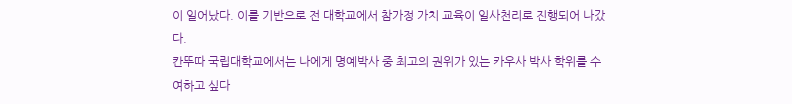이 일어났다. 이를 기반으로 전 대학교에서 참가정 가치 교육이 일사천리로 진행되어 나갔다.
칸뚜따 국립대학교에서는 나에게 명예박사 중 최고의 권위가 있는 카우사 박사 학위를 수여하고 싶다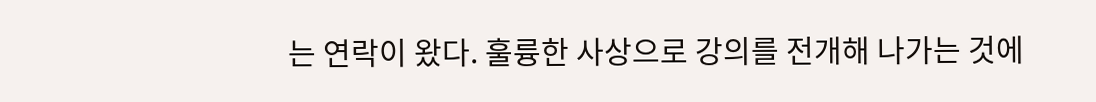는 연락이 왔다. 훌륭한 사상으로 강의를 전개해 나가는 것에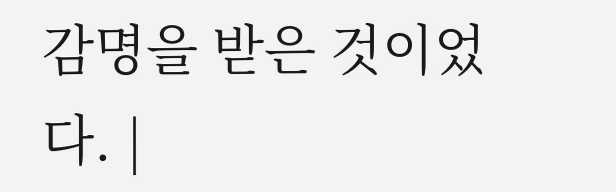감명을 받은 것이었다. |